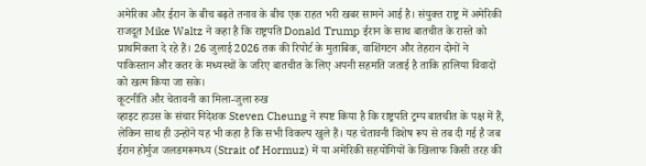अमेरिका और ईरान के बीच बढ़ते तनाव के बीच एक राहत भरी खबर सामने आई है। संयुक्त राष्ट्र में अमेरिकी राजदूत Mike Waltz ने कहा है कि राष्ट्रपति Donald Trump ईरान के साथ बातचीत के रास्ते को प्राथमिकता दे रहे हैं। 26 जुलाई 2026 तक की रिपोर्ट के मुताबिक, वाशिंगटन और तेहरान दोनों ने पाकिस्तान और कतर के मध्यस्थों के जरिए बातचीत के लिए अपनी सहमति जताई है ताकि हालिया विवादों को खत्म किया जा सके।
कूटनीति और चेतावनी का मिला-जुला रुख
व्हाइट हाउस के संचार निदेशक Steven Cheung ने स्पष्ट किया है कि राष्ट्रपति ट्रम्प बातचीत के पक्ष में हैं, लेकिन साथ ही उन्होंने यह भी कहा है कि सभी विकल्प खुले हैं। यह चेतावनी विशेष रूप से तब दी गई है जब ईरान होर्मुज जलडमरूमध्य (Strait of Hormuz) में या अमेरिकी सहयोगियों के खिलाफ किसी तरह की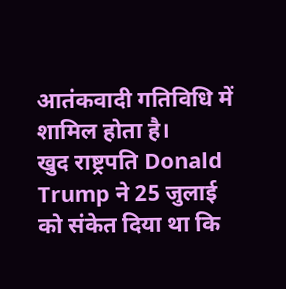आतंकवादी गतिविधि में शामिल होता है।
खुद राष्ट्रपति Donald Trump ने 25 जुलाई को संकेत दिया था कि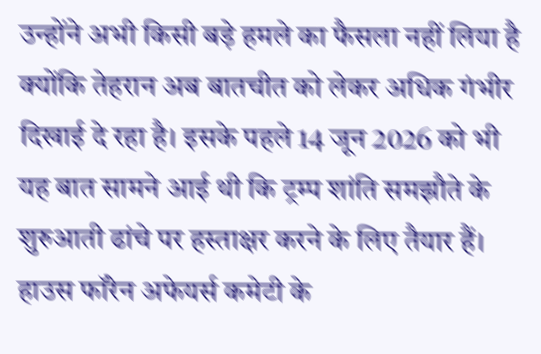उन्होंने अभी किसी बड़े हमले का फैसला नहीं लिया है क्योंकि तेहरान अब बातचीत को लेकर अधिक गंभीर दिखाई दे रहा है। इसके पहले 14 जून 2026 को भी यह बात सामने आई थी कि ट्रम्प शांति समझौते के शुरुआती ढांचे पर हस्ताक्षर करने के लिए तैयार हैं। हाउस फॉरेन अफेयर्स कमेटी के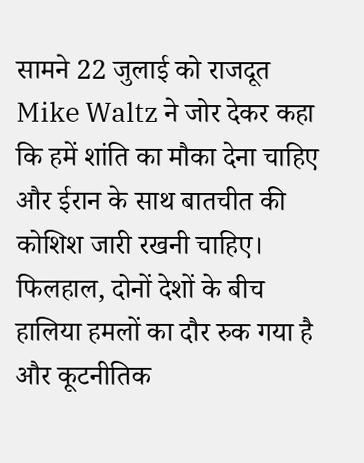सामने 22 जुलाई को राजदूत Mike Waltz ने जोर देकर कहा कि हमें शांति का मौका देना चाहिए और ईरान के साथ बातचीत की कोशिश जारी रखनी चाहिए। फिलहाल, दोनों देशों के बीच हालिया हमलों का दौर रुक गया है और कूटनीतिक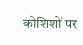कोशिशों पर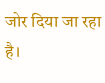जोर दिया जा रहा है।